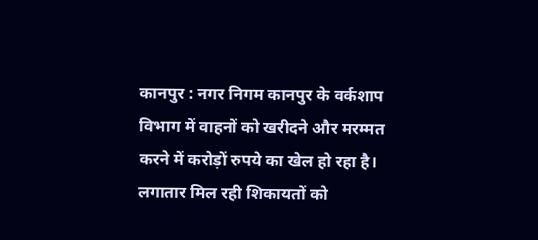कानपुर : नगर निगम कानपुर के वर्कशाप विभाग में वाहनों को खरीदने और मरम्मत करने में करोड़ों रुपये का खेल हो रहा है। लगातार मिल रही शिकायतों को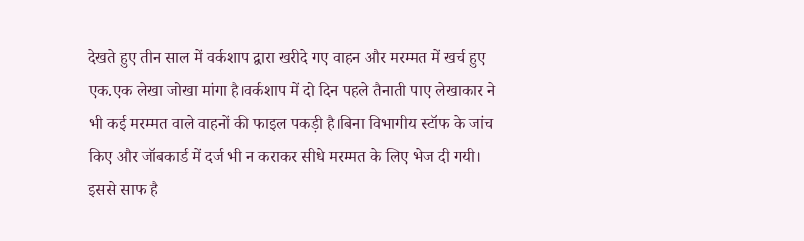देखते हुए तीन साल में वर्कशाप द्वारा खरीदे गए वाहन और मरम्मत में खर्च हुए एक.एक लेखा जोखा मांगा है।वर्कशाप में दो दिन पहले तैनाती पाए लेखाकार ने भी कई मरम्मत वाले वाहनों की फाइल पकड़ी है।बिना विभागीय स्टॉफ के जांच किए और जॉबकार्ड में दर्ज भी न कराकर सीधे मरम्मत के लिए भेज दी गयी। इससे साफ है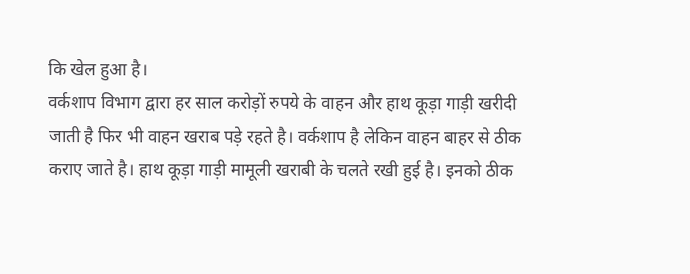कि खेल हुआ है।
वर्कशाप विभाग द्वारा हर साल करोड़ों रुपये के वाहन और हाथ कूड़ा गाड़ी खरीदी जाती है फिर भी वाहन खराब पड़े रहते है। वर्कशाप है लेकिन वाहन बाहर से ठीक कराए जाते है। हाथ कूड़ा गाड़ी मामूली खराबी के चलते रखी हुई है। इनको ठीक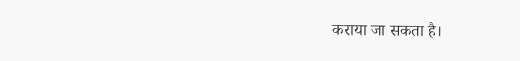कराया जा सकता है।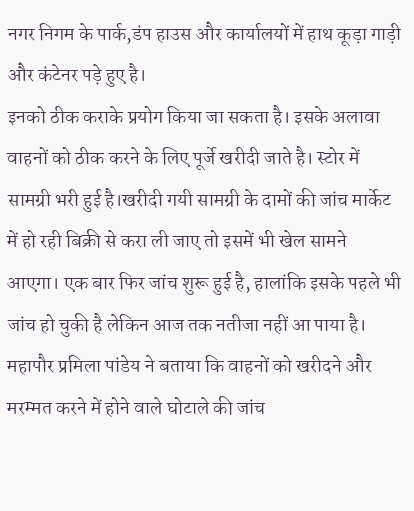नगर निगम के पार्क,डंप हाउस और कार्यालयों में हाथ कूड़ा गाड़ी और कंटेनर पड़े हुए है।
इनको ठीक कराके प्रयोग किया जा सकता है। इसके अलावा वाहनों को ठीक करने के लिए पूर्जे खरीदी जाते है। स्टोर में सामग्री भरी हुई है।खरीदी गयी सामग्री के दामों की जांच मार्केट में हो रही बिक्री से करा ली जाए तो इसमें भी खेल सामने आएगा। एक बार फिर जांच शुरू हुई है, हालांकि इसके पहले भी जांच हो चुकी है लेकिन आज तक नतीजा नहीं आ पाया है। महापौर प्रमिला पांडेय ने बताया कि वाहनों को खरीदने और मरम्मत करने में होने वाले घोटाले की जांच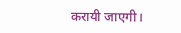करायी जाएगी।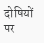दोषियों पर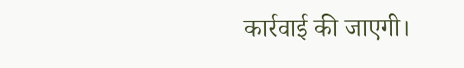कार्रवाई की जाएगी।